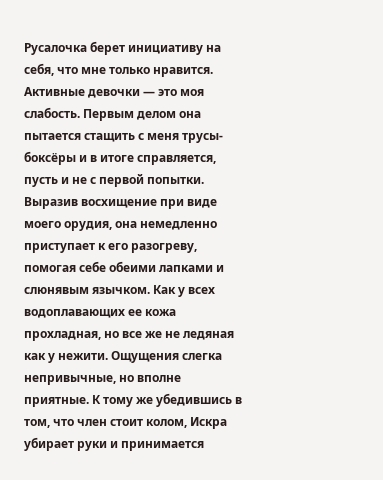Русалочка берет инициативу на себя, что мне только нравится. Активные девочки — это моя слабость. Первым делом она пытается стащить с меня трусы-боксёры и в итоге справляется, пусть и не с первой попытки. Выразив восхищение при виде моего орудия, она немедленно приступает к его разогреву, помогая себе обеими лапками и слюнявым язычком. Как у всех водоплавающих ее кожа прохладная, но все же не ледяная как у нежити. Ощущения слегка непривычные, но вполне приятные. К тому же убедившись в том, что член стоит колом, Искра убирает руки и принимается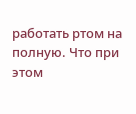работать ртом на полную. Что при этом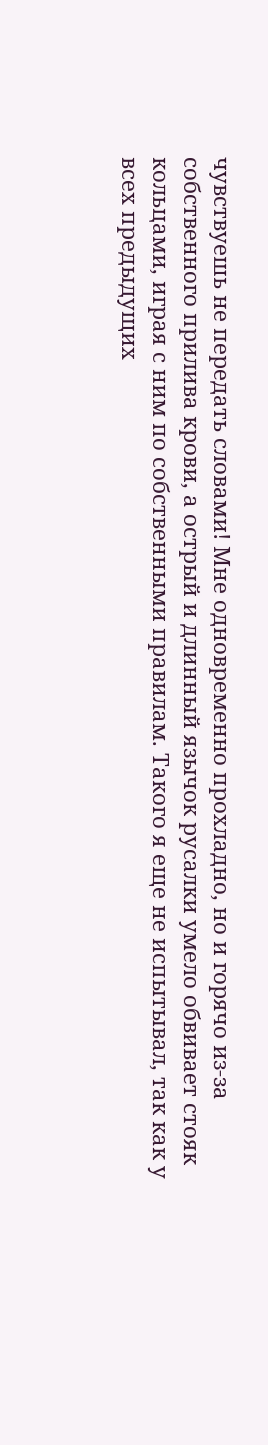чувствуешь не передать словами! Мне одновременно прохладно, но и горячо из-за собственного прилива крови, а острый и длинный язычок русалки умело обвивает стояк кольцами, играя с ним по собственными правилам. Такого я еще не испытывал, так как у всех предыдущих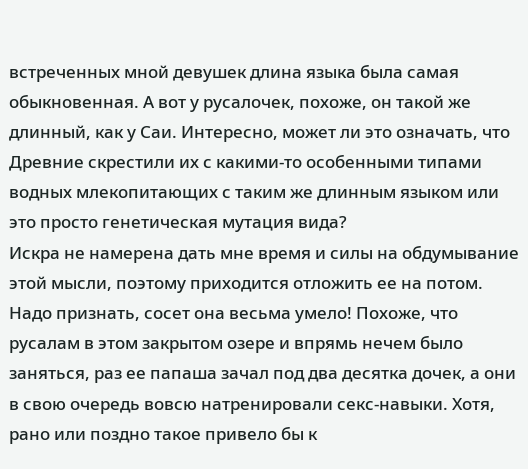встреченных мной девушек длина языка была самая обыкновенная. А вот у русалочек, похоже, он такой же длинный, как у Саи. Интересно, может ли это означать, что Древние скрестили их с какими-то особенными типами водных млекопитающих с таким же длинным языком или это просто генетическая мутация вида?
Искра не намерена дать мне время и силы на обдумывание этой мысли, поэтому приходится отложить ее на потом. Надо признать, сосет она весьма умело! Похоже, что русалам в этом закрытом озере и впрямь нечем было заняться, раз ее папаша зачал под два десятка дочек, а они в свою очередь вовсю натренировали секс-навыки. Хотя, рано или поздно такое привело бы к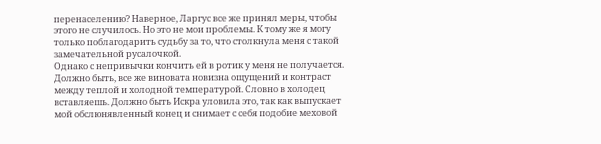перенаселению? Наверное, Ларгус все же принял меры, чтобы этого не случилось. Но это не мои проблемы. К тому же я могу только поблагодарить судьбу за то, что столкнула меня с такой замечательной русалочкой.
Однако с непривычки кончить ей в ротик у меня не получается. Должно быть, все же виновата новизна ощущений и контраст между теплой и холодной температурой. Словно в холодец вставляешь. Должно быть Искра уловила это, так как выпускает мой обслюнявленный конец и снимает с себя подобие меховой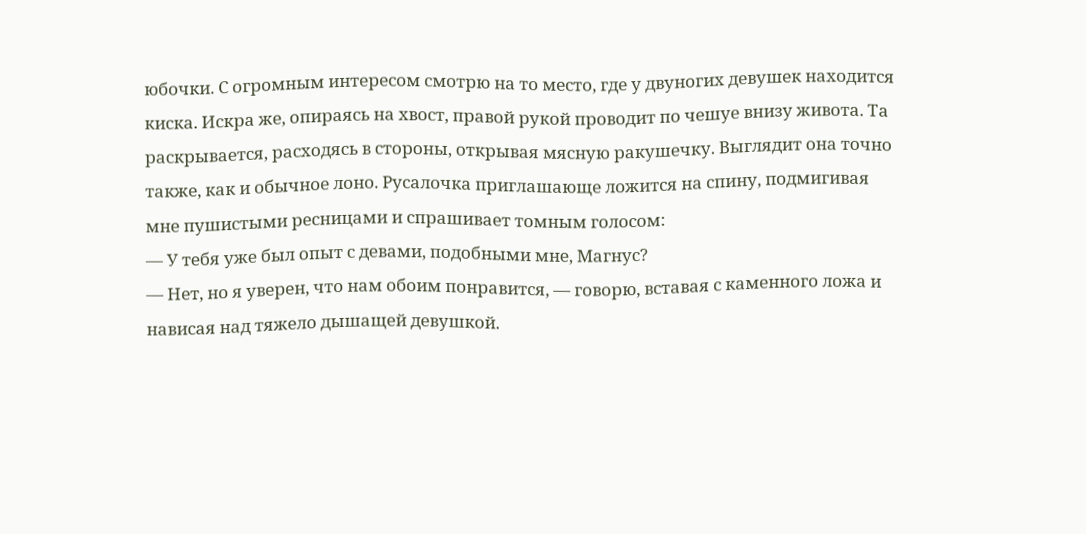юбочки. С огромным интересом смотрю на то место, где у двуногих девушек находится киска. Искра же, опираясь на хвост, правой рукой проводит по чешуе внизу живота. Та раскрывается, расходясь в стороны, открывая мясную ракушечку. Выглядит она точно также, как и обычное лоно. Русалочка приглашающе ложится на спину, подмигивая мне пушистыми ресницами и спрашивает томным голосом:
— У тебя уже был опыт с девами, подобными мне, Магнус?
— Нет, но я уверен, что нам обоим понравится, — говорю, вставая с каменного ложа и нависая над тяжело дышащей девушкой.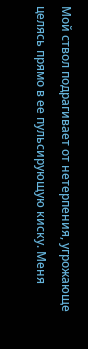Мой ствол подрагивает от нетерпения, угрожающе целясь прямо в ее пульсирующую киску. Меня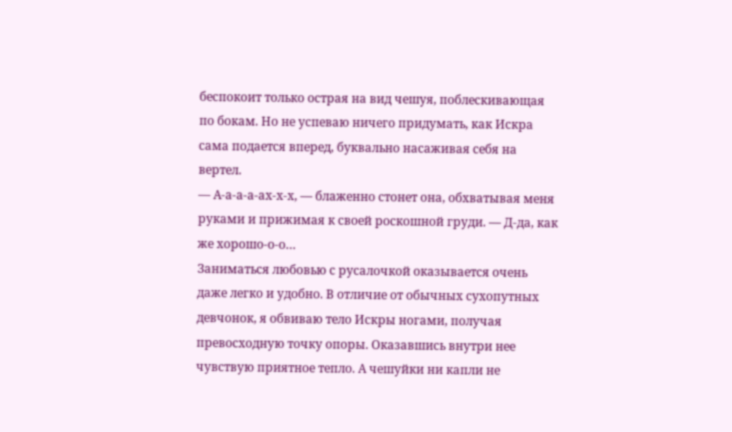беспокоит только острая на вид чешуя, поблескивающая по бокам. Но не успеваю ничего придумать, как Искра сама подается вперед, буквально насаживая себя на вертел.
— А-а-а-а-ах-х-х, — блаженно стонет она, обхватывая меня руками и прижимая к своей роскошной груди. — Д-да, как же хорошо-о-о…
Заниматься любовью с русалочкой оказывается очень даже легко и удобно. В отличие от обычных сухопутных девчонок, я обвиваю тело Искры ногами, получая превосходную точку опоры. Оказавшись внутри нее чувствую приятное тепло. А чешуйки ни капли не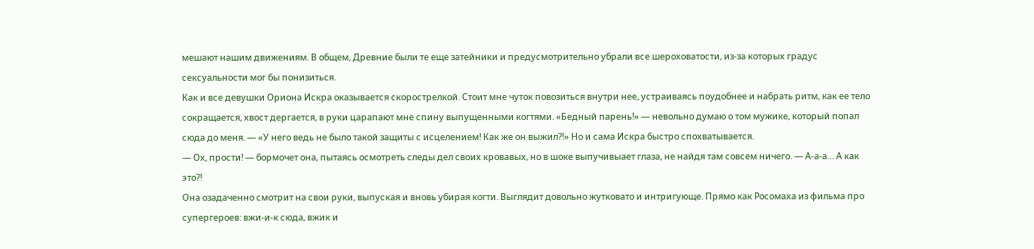мешают нашим движениям. В общем, Древние были те еще затейники и предусмотрительно убрали все шероховатости, из-за которых градус сексуальности мог бы понизиться.
Как и все девушки Ориона Искра оказывается скорострелкой. Стоит мне чуток повозиться внутри нее, устраиваясь поудобнее и набрать ритм, как ее тело сокращается, хвост дергается, в руки царапают мне спину выпущенными когтями. «Бедный парень!» — невольно думаю о том мужике, который попал сюда до меня. — «У него ведь не было такой защиты с исцелением! Как же он выжил⁈» Но и сама Искра быстро спохватывается.
— Ох, прости! — бормочет она, пытаясь осмотреть следы дел своих кровавых, но в шоке выпучивыает глаза, не найдя там совсем ничего. — А-а-а… А как это⁈
Она озадаченно смотрит на свои руки, выпуская и вновь убирая когти. Выглядит довольно жутковато и интригующе. Прямо как Росомаха из фильма про супергероев: вжи-и-к сюда, вжик и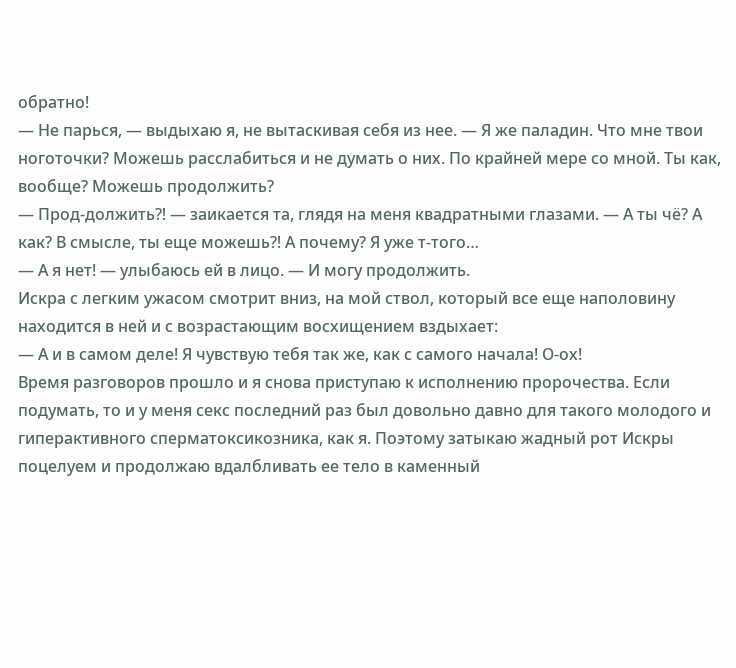обратно!
— Не парься, — выдыхаю я, не вытаскивая себя из нее. — Я же паладин. Что мне твои ноготочки? Можешь расслабиться и не думать о них. По крайней мере со мной. Ты как, вообще? Можешь продолжить?
— Прод-должить⁈ — заикается та, глядя на меня квадратными глазами. — А ты чё? А как? В смысле, ты еще можешь⁈ А почему? Я уже т-того…
— А я нет! — улыбаюсь ей в лицо. — И могу продолжить.
Искра с легким ужасом смотрит вниз, на мой ствол, который все еще наполовину находится в ней и с возрастающим восхищением вздыхает:
— А и в самом деле! Я чувствую тебя так же, как с самого начала! О-ох!
Время разговоров прошло и я снова приступаю к исполнению пророчества. Если подумать, то и у меня секс последний раз был довольно давно для такого молодого и гиперактивного сперматоксикозника, как я. Поэтому затыкаю жадный рот Искры поцелуем и продолжаю вдалбливать ее тело в каменный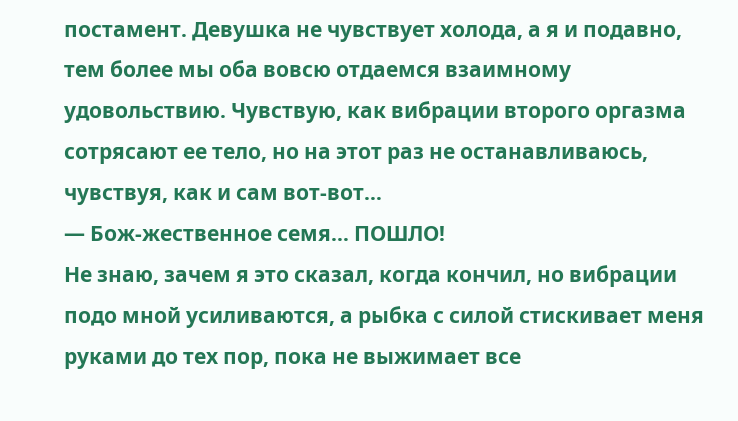постамент. Девушка не чувствует холода, а я и подавно, тем более мы оба вовсю отдаемся взаимному удовольствию. Чувствую, как вибрации второго оргазма сотрясают ее тело, но на этот раз не останавливаюсь, чувствуя, как и сам вот-вот…
— Бож-жественное семя… ПОШЛО!
Не знаю, зачем я это сказал, когда кончил, но вибрации подо мной усиливаются, а рыбка с силой стискивает меня руками до тех пор, пока не выжимает все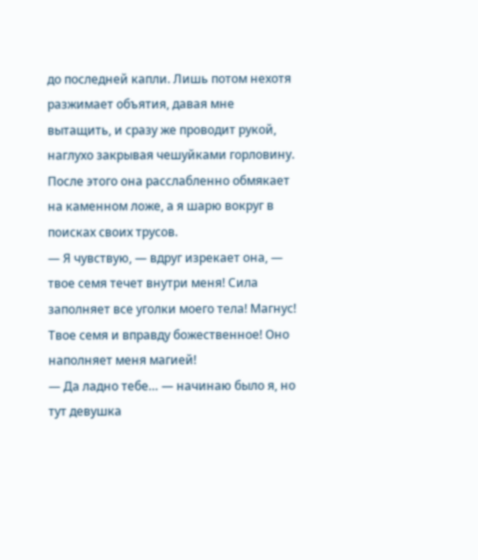до последней капли. Лишь потом нехотя разжимает объятия, давая мне вытащить, и сразу же проводит рукой, наглухо закрывая чешуйками горловину. После этого она расслабленно обмякает на каменном ложе, а я шарю вокруг в поисках своих трусов.
— Я чувствую, — вдруг изрекает она, — твое семя течет внутри меня! Сила заполняет все уголки моего тела! Магнус! Твое семя и вправду божественное! Оно наполняет меня магией!
— Да ладно тебе… — начинаю было я, но тут девушка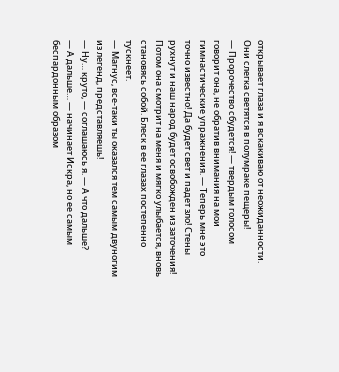открывает глаза и я вскакиваю от неожиданности. Они слегка светятся в полумраке пещеры!
— Пророчество сбудется! — твердым голосом говорит она, не обратив внимания на мои гимнастические упражнения. — Теперь мне это точно известно! Да будет свет и падет зло! Стены рухнут и наш народ будет освобожден из заточения!
Потом она смотрит на меня и мягко улыбается, вновь становясь собой. Блеск в ее глазах постепенно тускнеет.
— Магнус, все-таки ты оказался тем самым двуногим из легенд, представляешь!
— Ну… круто, — соглашаюсь я. — А что дальше?
— А дальше… — начинает Искра, но ее самым беспардонным образом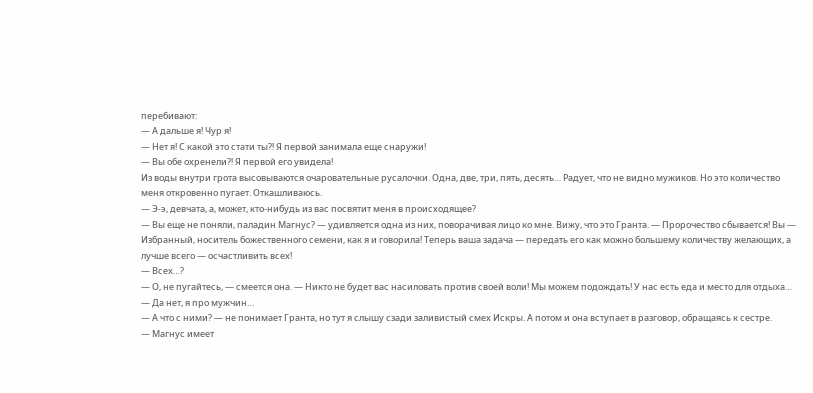перебивают:
— А дальше я! Чур я!
— Нет я! С какой это стати ты⁈ Я первой занимала еще снаружи!
— Вы обе охренели⁈ Я первой его увидела!
Из воды внутри грота высовываются очаровательные русалочки. Одна, две, три, пять, десять… Радует, что не видно мужиков. Но это количество меня откровенно пугает. Откашливаюсь.
— Э-э, девчата, а, может, кто-нибудь из вас посвятит меня в происходящее?
— Вы еще не поняли, паладин Магнус? — удивляется одна из них, поворачивая лицо ко мне. Вижу, что это Гранта. — Пророчество сбывается! Вы — Избранный, носитель божественного семени, как я и говорила! Теперь ваша задача — передать его как можно большему количеству желающих, а лучше всего — осчастливить всех!
— Всех…?
— О, не пугайтесь, — смеется она. — Никто не будет вас насиловать против своей воли! Мы можем подождать! У нас есть еда и место для отдыха…
— Да нет, я про мужчин…
— А что с ними? — не понимает Гранта, но тут я слышу сзади заливистый смех Искры. А потом и она вступает в разговор, обращаясь к сестре.
— Магнус имеет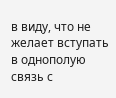в виду, что не желает вступать в однополую связь с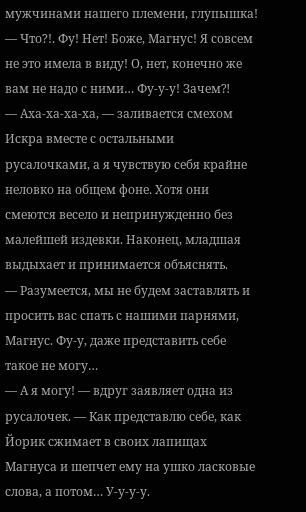мужчинами нашего племени, глупышка!
— Что?!. Фу! Нет! Боже, Магнус! Я совсем не это имела в виду! О, нет, конечно же вам не надо с ними… Фу-у-у! Зачем⁈
— Аха-ха-ха-ха, — заливается смехом Искра вместе с остальными русалочками, а я чувствую себя крайне неловко на общем фоне. Хотя они смеются весело и непринужденно без малейшей издевки. Наконец, младшая выдыхает и принимается объяснять.
— Разумеется, мы не будем заставлять и просить вас спать с нашими парнями, Магнус. Фу-у, даже представить себе такое не могу…
— А я могу! — вдруг заявляет одна из русалочек. — Как представлю себе, как Йорик сжимает в своих лапищах Магнуса и шепчет ему на ушко ласковые слова, а потом… У-у-у-у.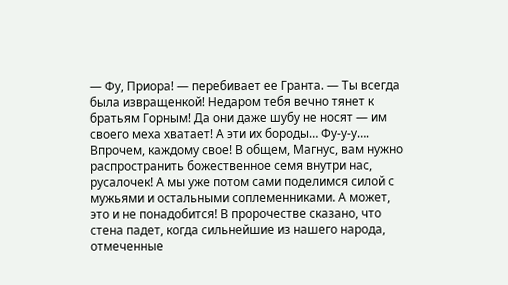— Фу, Приора! — перебивает ее Гранта. — Ты всегда была извращенкой! Недаром тебя вечно тянет к братьям Горным! Да они даже шубу не носят — им своего меха хватает! А эти их бороды… Фу-у-у…. Впрочем, каждому свое! В общем, Магнус, вам нужно распространить божественное семя внутри нас, русалочек! А мы уже потом сами поделимся силой с мужьями и остальными соплеменниками. А может, это и не понадобится! В пророчестве сказано, что стена падет, когда сильнейшие из нашего народа, отмеченные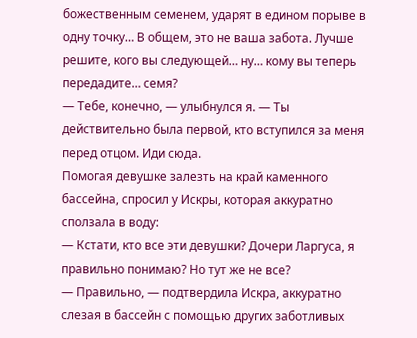божественным семенем, ударят в едином порыве в одну точку… В общем, это не ваша забота. Лучше решите, кого вы следующей… ну… кому вы теперь передадите… семя?
— Тебе, конечно, — улыбнулся я. — Ты действительно была первой, кто вступился за меня перед отцом. Иди сюда.
Помогая девушке залезть на край каменного бассейна, спросил у Искры, которая аккуратно сползала в воду:
— Кстати, кто все эти девушки? Дочери Ларгуса, я правильно понимаю? Но тут же не все?
— Правильно, — подтвердила Искра, аккуратно слезая в бассейн с помощью других заботливых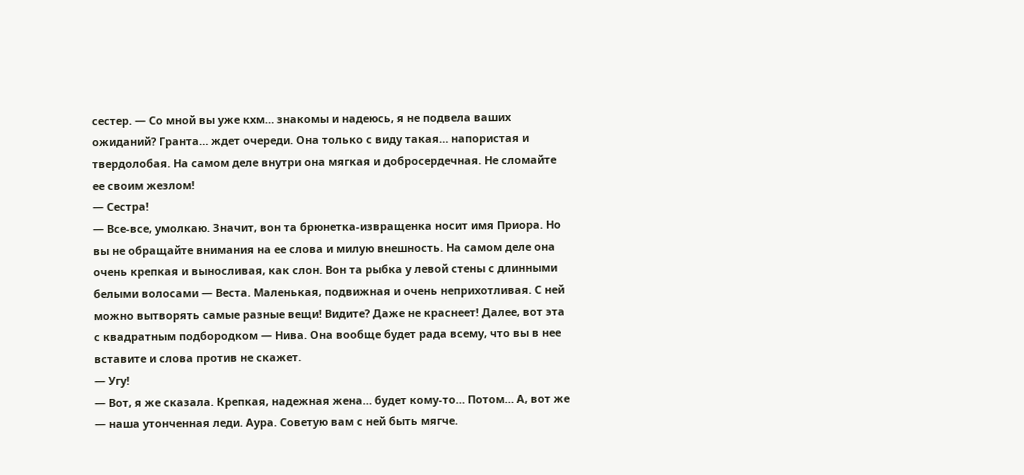сестер. — Со мной вы уже кхм… знакомы и надеюсь, я не подвела ваших ожиданий? Гранта… ждет очереди. Она только с виду такая… напористая и твердолобая. На самом деле внутри она мягкая и добросердечная. Не сломайте ее своим жезлом!
— Сестра!
— Все-все, умолкаю. Значит, вон та брюнетка-извращенка носит имя Приора. Но вы не обращайте внимания на ее слова и милую внешность. На самом деле она очень крепкая и выносливая, как слон. Вон та рыбка у левой стены с длинными белыми волосами — Веста. Маленькая, подвижная и очень неприхотливая. С ней можно вытворять самые разные вещи! Видите? Даже не краснеет! Далее, вот эта с квадратным подбородком — Нива. Она вообще будет рада всему, что вы в нее вставите и слова против не скажет.
— Угу!
— Вот, я же сказала. Крепкая, надежная жена… будет кому-то… Потом… А, вот же — наша утонченная леди. Аура. Советую вам с ней быть мягче.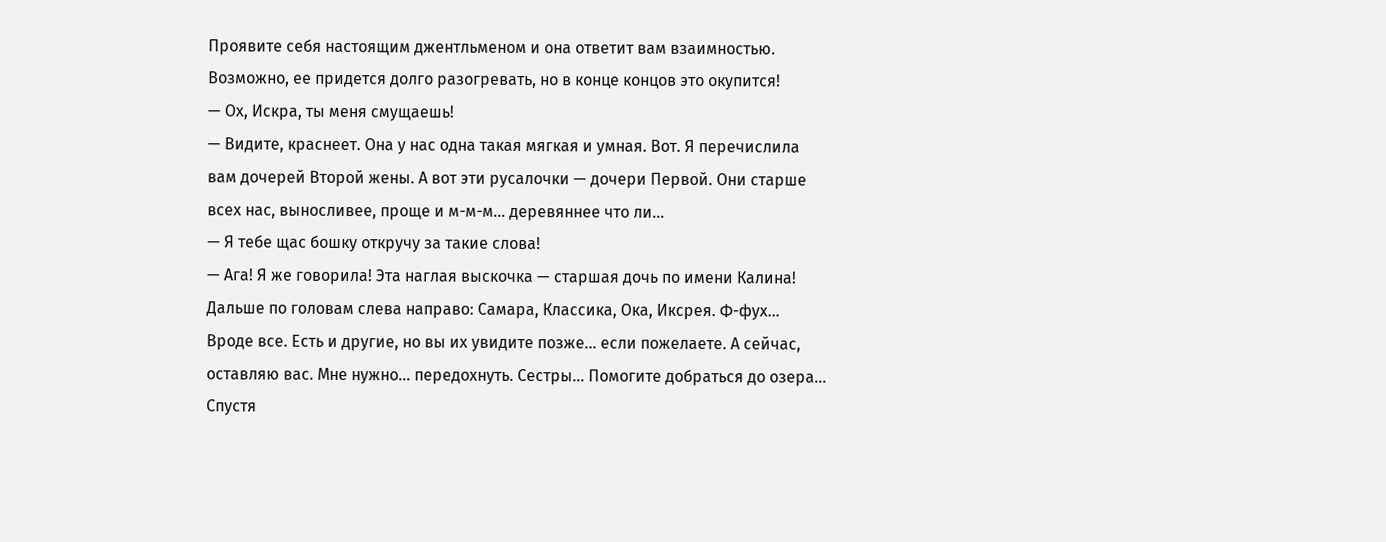Проявите себя настоящим джентльменом и она ответит вам взаимностью. Возможно, ее придется долго разогревать, но в конце концов это окупится!
— Ох, Искра, ты меня смущаешь!
— Видите, краснеет. Она у нас одна такая мягкая и умная. Вот. Я перечислила вам дочерей Второй жены. А вот эти русалочки — дочери Первой. Они старше всех нас, выносливее, проще и м-м-м… деревяннее что ли…
— Я тебе щас бошку откручу за такие слова!
— Ага! Я же говорила! Эта наглая выскочка — старшая дочь по имени Калина! Дальше по головам слева направо: Самара, Классика, Ока, Иксрея. Ф-фух… Вроде все. Есть и другие, но вы их увидите позже… если пожелаете. А сейчас, оставляю вас. Мне нужно… передохнуть. Сестры… Помогите добраться до озера…
Спустя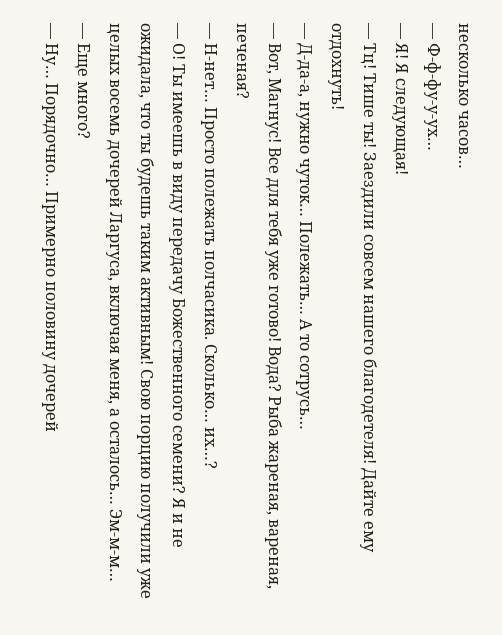несколько часов…
— Ф-ф-фу-у-ух…
— Я! Я следующая!
— Тц! Тише ты! Заездили совсем нашего благодетеля! Дайте ему отдохнуть!
— Д-да-а, нужно чуток… Полежать… А то сотрусь…
— Вот, Магнус! Все для тебя уже готово! Вода? Рыба жареная, вареная, печеная?
— Н-нет… Просто полежать полчасика. Сколько… их…?
— О! Ты имеешь в виду передачу Божественного семени? Я и не ожидала, что ты будешь таким активным! Свою порцию получили уже целых восемь дочерей Ларгуса, включая меня, а осталось… Эм-м-м…
— Еще много?
— Ну… Порядочно… Примерно половину дочерей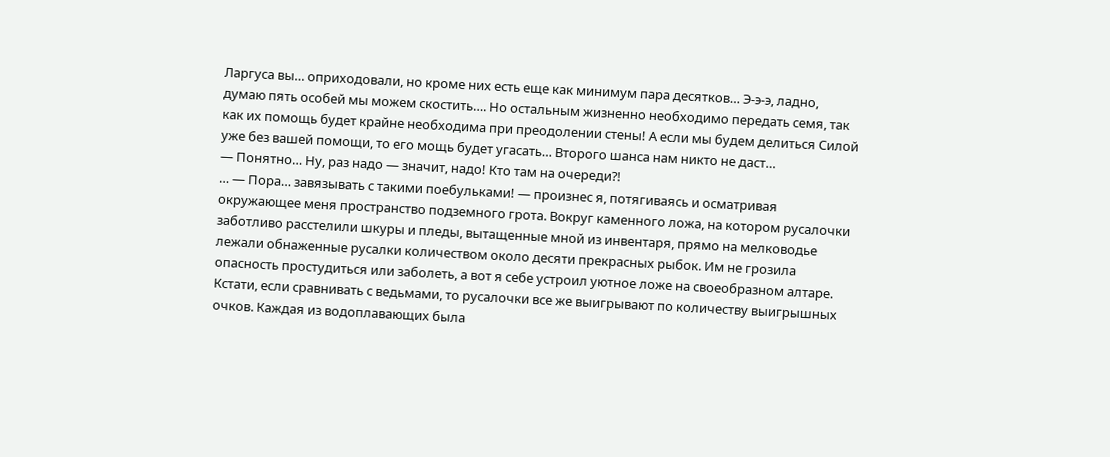Ларгуса вы… оприходовали, но кроме них есть еще как минимум пара десятков… Э-э-э, ладно, думаю пять особей мы можем скостить…. Но остальным жизненно необходимо передать семя, так как их помощь будет крайне необходима при преодолении стены! А если мы будем делиться Силой уже без вашей помощи, то его мощь будет угасать… Второго шанса нам никто не даст…
— Понятно… Ну, раз надо — значит, надо! Кто там на очереди⁈
… — Пора… завязывать с такими поебульками! — произнес я, потягиваясь и осматривая окружающее меня пространство подземного грота. Вокруг каменного ложа, на котором русалочки заботливо расстелили шкуры и пледы, вытащенные мной из инвентаря, прямо на мелководье лежали обнаженные русалки количеством около десяти прекрасных рыбок. Им не грозила опасность простудиться или заболеть, а вот я себе устроил уютное ложе на своеобразном алтаре. Кстати, если сравнивать с ведьмами, то русалочки все же выигрывают по количеству выигрышных очков. Каждая из водоплавающих была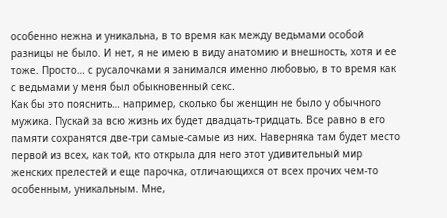особенно нежна и уникальна, в то время как между ведьмами особой разницы не было. И нет, я не имею в виду анатомию и внешность, хотя и ее тоже. Просто… с русалочками я занимался именно любовью, в то время как с ведьмами у меня был обыкновенный секс.
Как бы это пояснить… например, сколько бы женщин не было у обычного мужика. Пускай за всю жизнь их будет двадцать-тридцать. Все равно в его памяти сохранятся две-три самые-самые из них. Наверняка там будет место первой из всех, как той, кто открыла для него этот удивительный мир женских прелестей и еще парочка, отличающихся от всех прочих чем-то особенным, уникальным. Мне,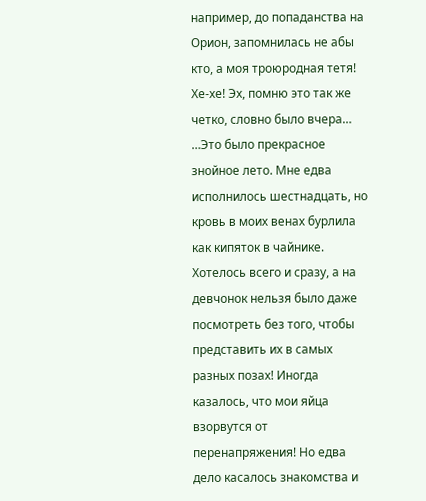например, до попаданства на Орион, запомнилась не абы кто, а моя троюродная тетя! Хе-хе! Эх, помню это так же четко, словно было вчера…
…Это было прекрасное знойное лето. Мне едва исполнилось шестнадцать, но кровь в моих венах бурлила как кипяток в чайнике. Хотелось всего и сразу, а на девчонок нельзя было даже посмотреть без того, чтобы представить их в самых разных позах! Иногда казалось, что мои яйца взорвутся от перенапряжения! Но едва дело касалось знакомства и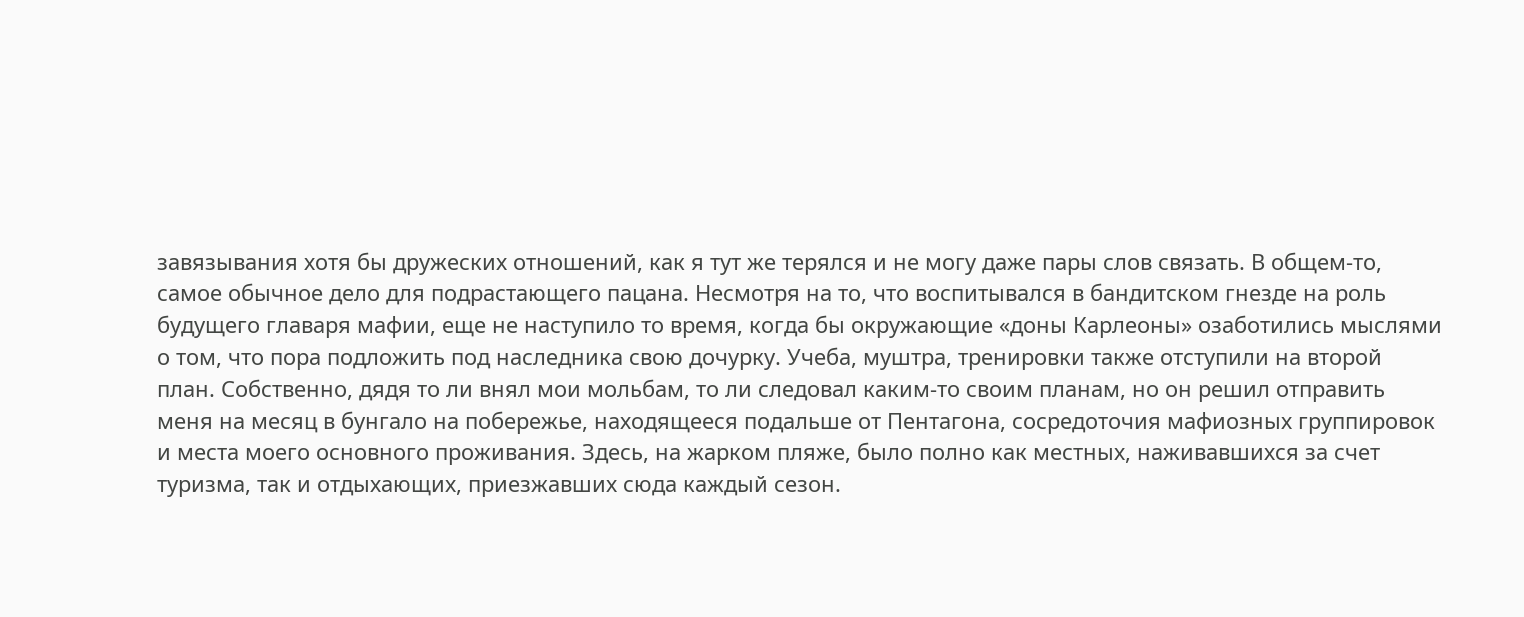завязывания хотя бы дружеских отношений, как я тут же терялся и не могу даже пары слов связать. В общем-то, самое обычное дело для подрастающего пацана. Несмотря на то, что воспитывался в бандитском гнезде на роль будущего главаря мафии, еще не наступило то время, когда бы окружающие «доны Карлеоны» озаботились мыслями о том, что пора подложить под наследника свою дочурку. Учеба, муштра, тренировки также отступили на второй план. Собственно, дядя то ли внял мои мольбам, то ли следовал каким-то своим планам, но он решил отправить меня на месяц в бунгало на побережье, находящееся подальше от Пентагона, сосредоточия мафиозных группировок и места моего основного проживания. Здесь, на жарком пляже, было полно как местных, наживавшихся за счет туризма, так и отдыхающих, приезжавших сюда каждый сезон.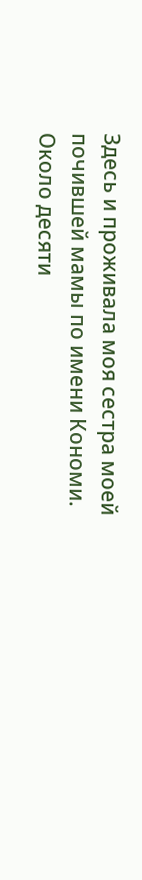Здесь и проживала моя сестра моей почившей мамы по имени Кономи. Около десяти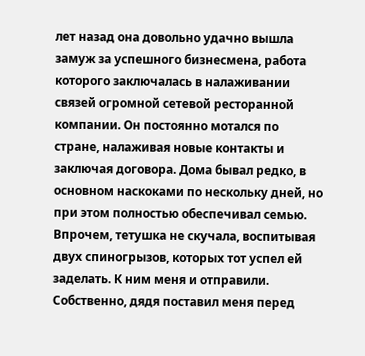лет назад она довольно удачно вышла замуж за успешного бизнесмена, работа которого заключалась в налаживании связей огромной сетевой ресторанной компании. Он постоянно мотался по стране, налаживая новые контакты и заключая договора. Дома бывал редко, в основном наскоками по нескольку дней, но при этом полностью обеспечивал семью. Впрочем, тетушка не скучала, воспитывая двух спиногрызов, которых тот успел ей заделать. К ним меня и отправили.
Собственно, дядя поставил меня перед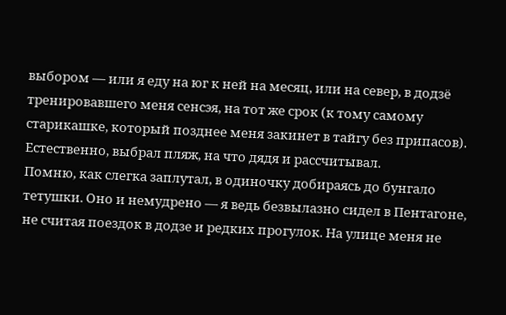выбором — или я еду на юг к ней на месяц, или на север, в додзё тренировавшего меня сенсэя, на тот же срок (к тому самому старикашке, который позднее меня закинет в тайгу без припасов). Естественно, выбрал пляж, на что дядя и рассчитывал.
Помню, как слегка заплутал, в одиночку добираясь до бунгало тетушки. Оно и немудрено — я ведь безвылазно сидел в Пентагоне, не считая поездок в додзе и редких прогулок. На улице меня не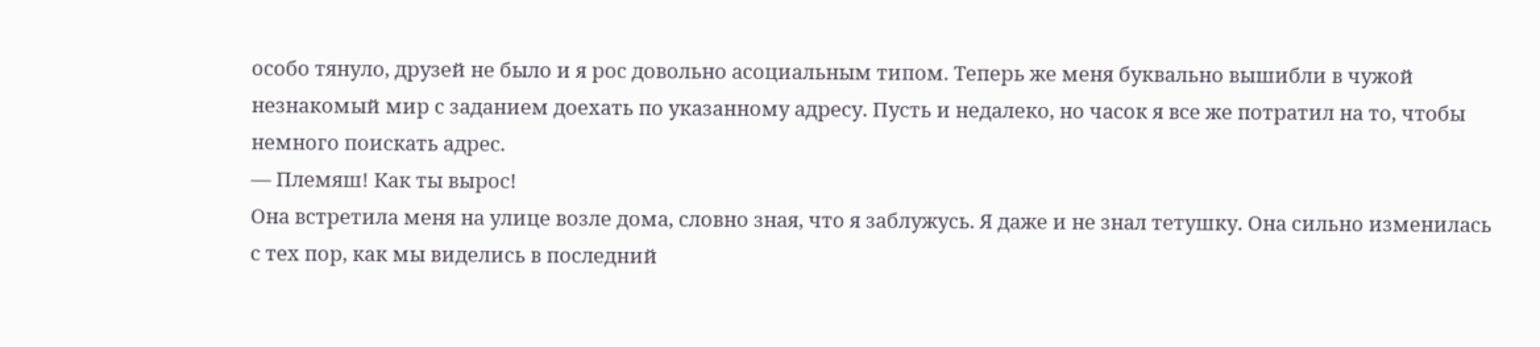особо тянуло, друзей не было и я рос довольно асоциальным типом. Теперь же меня буквально вышибли в чужой незнакомый мир с заданием доехать по указанному адресу. Пусть и недалеко, но часок я все же потратил на то, чтобы немного поискать адрес.
— Племяш! Как ты вырос!
Она встретила меня на улице возле дома, словно зная, что я заблужусь. Я даже и не знал тетушку. Она сильно изменилась с тех пор, как мы виделись в последний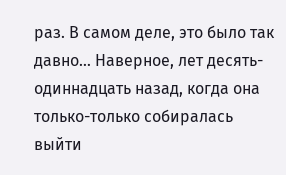раз. В самом деле, это было так давно… Наверное, лет десять-одиннадцать назад, когда она только-только собиралась выйти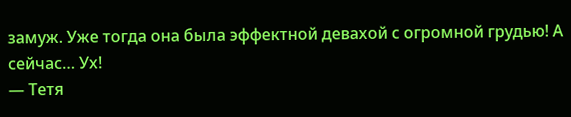замуж. Уже тогда она была эффектной девахой с огромной грудью! А сейчас… Ух!
— Тетя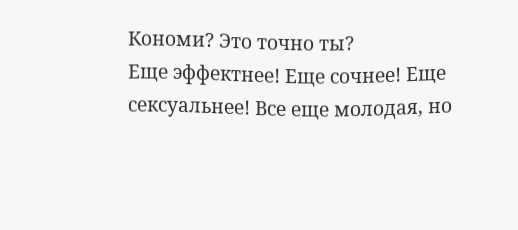Кономи? Это точно ты?
Еще эффектнее! Еще сочнее! Еще сексуальнее! Все еще молодая, но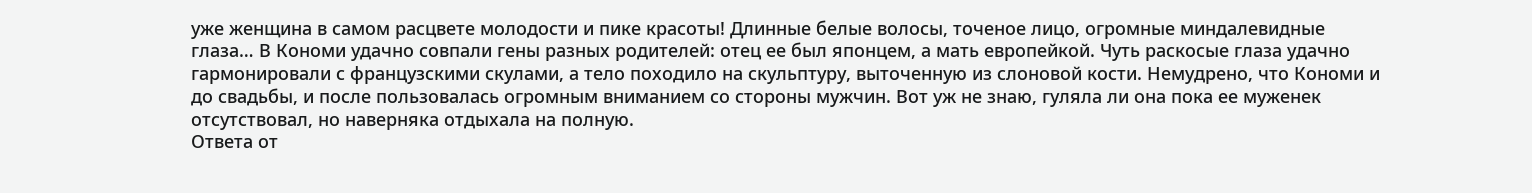уже женщина в самом расцвете молодости и пике красоты! Длинные белые волосы, точеное лицо, огромные миндалевидные глаза… В Кономи удачно совпали гены разных родителей: отец ее был японцем, а мать европейкой. Чуть раскосые глаза удачно гармонировали с французскими скулами, а тело походило на скульптуру, выточенную из слоновой кости. Немудрено, что Кономи и до свадьбы, и после пользовалась огромным вниманием со стороны мужчин. Вот уж не знаю, гуляла ли она пока ее муженек отсутствовал, но наверняка отдыхала на полную.
Ответа от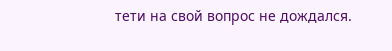тети на свой вопрос не дождался.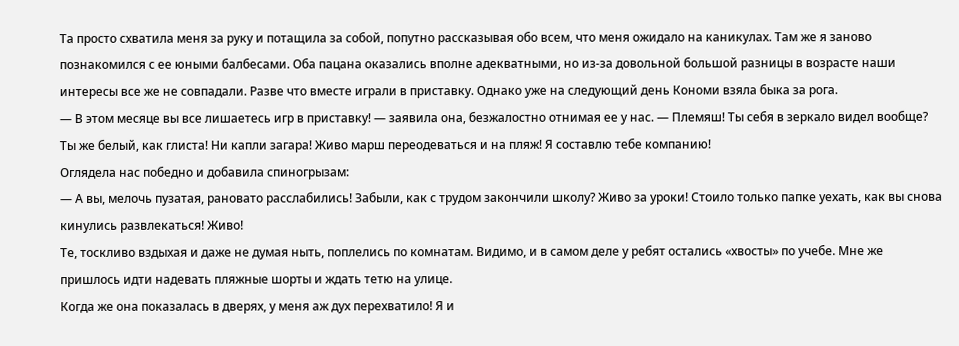Та просто схватила меня за руку и потащила за собой, попутно рассказывая обо всем, что меня ожидало на каникулах. Там же я заново познакомился с ее юными балбесами. Оба пацана оказались вполне адекватными, но из-за довольной большой разницы в возрасте наши интересы все же не совпадали. Разве что вместе играли в приставку. Однако уже на следующий день Кономи взяла быка за рога.
— В этом месяце вы все лишаетесь игр в приставку! — заявила она, безжалостно отнимая ее у нас. — Племяш! Ты себя в зеркало видел вообще? Ты же белый, как глиста! Ни капли загара! Живо марш переодеваться и на пляж! Я составлю тебе компанию!
Оглядела нас победно и добавила спиногрызам:
— А вы, мелочь пузатая, рановато расслабились! Забыли, как с трудом закончили школу? Живо за уроки! Стоило только папке уехать, как вы снова кинулись развлекаться! Живо!
Те, тоскливо вздыхая и даже не думая ныть, поплелись по комнатам. Видимо, и в самом деле у ребят остались «хвосты» по учебе. Мне же пришлось идти надевать пляжные шорты и ждать тетю на улице.
Когда же она показалась в дверях, у меня аж дух перехватило! Я и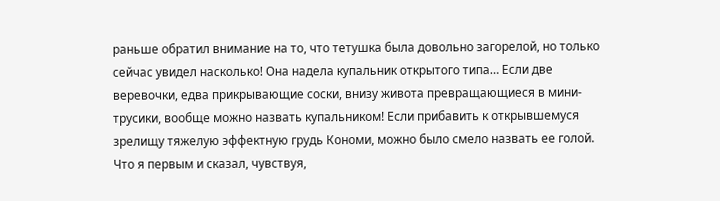раньше обратил внимание на то, что тетушка была довольно загорелой, но только сейчас увидел насколько! Она надела купальник открытого типа… Если две веревочки, едва прикрывающие соски, внизу живота превращающиеся в мини-трусики, вообще можно назвать купальником! Если прибавить к открывшемуся зрелищу тяжелую эффектную грудь Кономи, можно было смело назвать ее голой. Что я первым и сказал, чувствуя,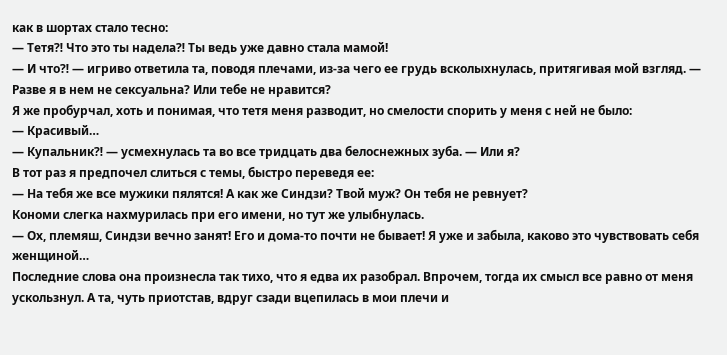как в шортах стало тесно:
— Тетя⁈ Что это ты надела⁈ Ты ведь уже давно стала мамой!
— И что⁈ — игриво ответила та, поводя плечами, из-за чего ее грудь всколыхнулась, притягивая мой взгляд. — Разве я в нем не сексуальна? Или тебе не нравится?
Я же пробурчал, хоть и понимая, что тетя меня разводит, но смелости спорить у меня с ней не было:
— Красивый…
— Купальник⁈ — усмехнулась та во все тридцать два белоснежных зуба. — Или я?
В тот раз я предпочел слиться с темы, быстро переведя ее:
— На тебя же все мужики пялятся! А как же Синдзи? Твой муж? Он тебя не ревнует?
Кономи слегка нахмурилась при его имени, но тут же улыбнулась.
— Ох, племяш, Синдзи вечно занят! Его и дома-то почти не бывает! Я уже и забыла, каково это чувствовать себя женщиной…
Последние слова она произнесла так тихо, что я едва их разобрал. Впрочем, тогда их смысл все равно от меня ускользнул. А та, чуть приотстав, вдруг сзади вцепилась в мои плечи и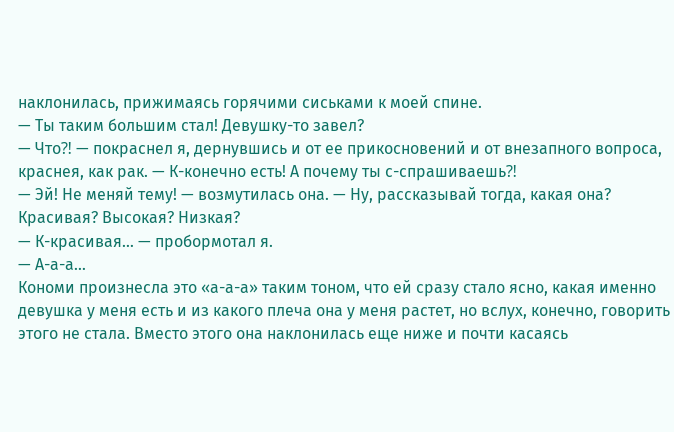наклонилась, прижимаясь горячими сиськами к моей спине.
— Ты таким большим стал! Девушку-то завел?
— Что⁈ — покраснел я, дернувшись и от ее прикосновений и от внезапного вопроса, краснея, как рак. — К-конечно есть! А почему ты с-спрашиваешь⁈
— Эй! Не меняй тему! — возмутилась она. — Ну, рассказывай тогда, какая она? Красивая? Высокая? Низкая?
— К-красивая… — пробормотал я.
— А-а-а…
Кономи произнесла это «а-а-а» таким тоном, что ей сразу стало ясно, какая именно девушка у меня есть и из какого плеча она у меня растет, но вслух, конечно, говорить этого не стала. Вместо этого она наклонилась еще ниже и почти касаясь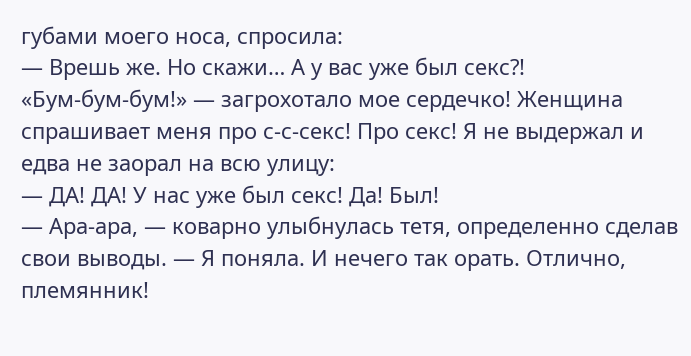губами моего носа, спросила:
— Врешь же. Но скажи… А у вас уже был секс⁈
«Бум-бум-бум!» — загрохотало мое сердечко! Женщина спрашивает меня про с-с-секс! Про секс! Я не выдержал и едва не заорал на всю улицу:
— ДА! ДА! У нас уже был секс! Да! Был!
— Ара-ара, — коварно улыбнулась тетя, определенно сделав свои выводы. — Я поняла. И нечего так орать. Отлично, племянник!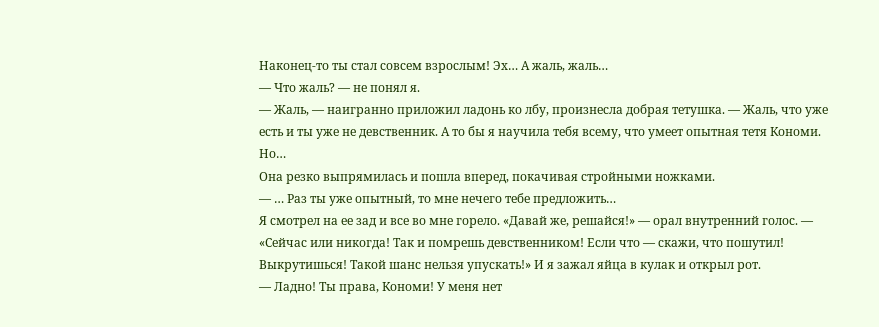Наконец-то ты стал совсем взрослым! Эх… А жаль, жаль…
— Что жаль? — не понял я.
— Жаль, — наигранно приложил ладонь ко лбу, произнесла добрая тетушка. — Жаль, что уже есть и ты уже не девственник. А то бы я научила тебя всему, что умеет опытная тетя Кономи. Но…
Она резко выпрямилась и пошла вперед, покачивая стройными ножками.
— … Раз ты уже опытный, то мне нечего тебе предложить…
Я смотрел на ее зад и все во мне горело. «Давай же, решайся!» — орал внутренний голос. — «Сейчас или никогда! Так и помрешь девственником! Если что — скажи, что пошутил! Выкрутишься! Такой шанс нельзя упускать!» И я зажал яйца в кулак и открыл рот.
— Ладно! Ты права, Кономи! У меня нет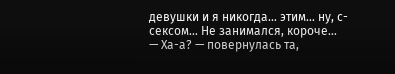девушки и я никогда… этим… ну, с-сексом… Не занимался, короче…
— Ха-а? — повернулась та,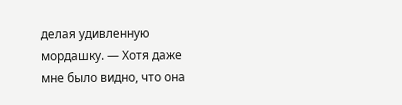делая удивленную мордашку. — Хотя даже мне было видно, что она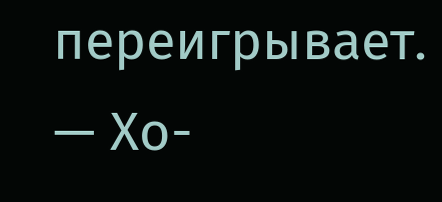переигрывает. — Хо-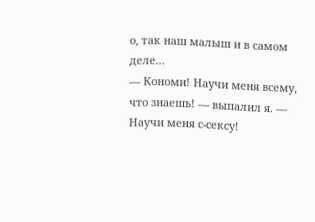о, так наш малыш и в самом деле…
— Кономи! Научи меня всему, что знаешь! — выпалил я. — Научи меня с-сексу!